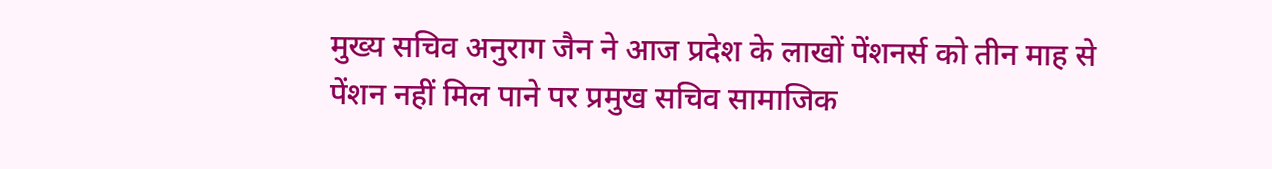मुख्य सचिव अनुराग जैन ने आज प्रदेश के लाखों पेंशनर्स को तीन माह से पेंशन नहीं मिल पाने पर प्रमुख सचिव सामाजिक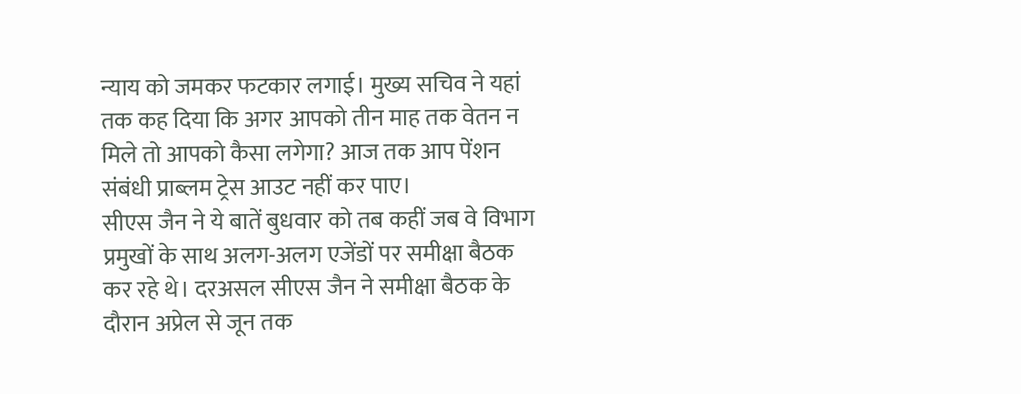न्याय को जमकर फटकार लगाई। मुख्य सचिव ने यहां तक कह दिया कि अगर आपको तीन माह तक वेतन न मिले तो आपको कैसा लगेगा? आज तक आप पेंशन संबंधी प्राब्लम ट्रेस आउट नहीं कर पाए।
सीएस जैन ने ये बातें बुधवार को तब कहीं जब वे विभाग प्रमुखों के साथ अलग-अलग एजेंडों पर समीक्षा बैठक कर रहे थे। दरअसल सीएस जैन ने समीक्षा बैठक के दौरान अप्रेल से जून तक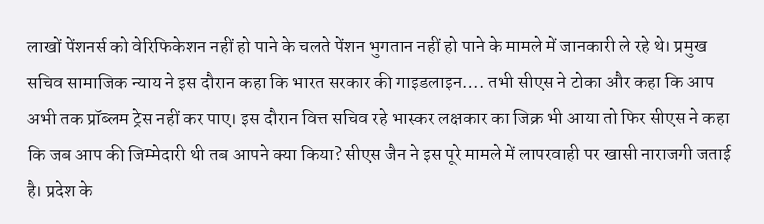लाखों पेंशनर्स को वेरिफिकेशन नहीं हो पाने के चलते पेंशन भुगतान नहीं हो पाने के मामले में जानकारी ले रहे थे। प्रमुख सचिव सामाजिक न्याय ने इस दौरान कहा कि भारत सरकार की गाइडलाइन…. तभी सीएस ने टोका और कहा कि आप अभी तक प्रॉब्लम ट्रेस नहीं कर पाए। इस दौरान वित्त सचिव रहे भास्कर लक्षकार का जिक्र भी आया तो फिर सीएस ने कहा कि जब आप की जिम्मेदारी थी तब आपने क्या किया? सीएस जैन ने इस पूरे मामले में लापरवाही पर खासी नाराजगी जताई है। प्रदेश के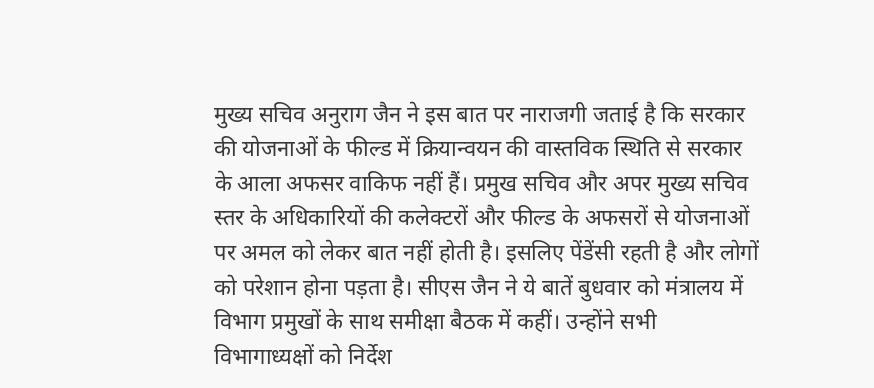मुख्य सचिव अनुराग जैन ने इस बात पर नाराजगी जताई है कि सरकार की योजनाओं के फील्ड में क्रियान्वयन की वास्तविक स्थिति से सरकार के आला अफसर वाकिफ नहीं हैं। प्रमुख सचिव और अपर मुख्य सचिव स्तर के अधिकारियों की कलेक्टरों और फील्ड के अफसरों से योजनाओं पर अमल को लेकर बात नहीं होती है। इसलिए पेंडेंसी रहती है और लोगों को परेशान होना पड़ता है। सीएस जैन ने ये बातें बुधवार को मंत्रालय में विभाग प्रमुखों के साथ समीक्षा बैठक में कहीं। उन्होंने सभी विभागाध्यक्षों को निर्देश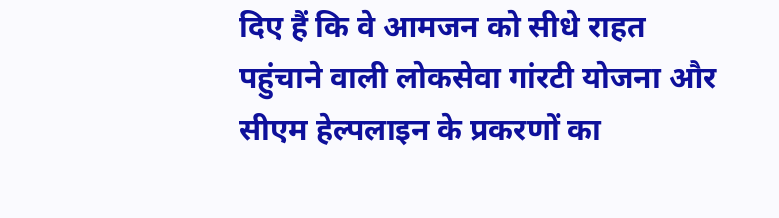दिए हैं कि वे आमजन को सीधे राहत पहुंचाने वाली लोकसेवा गांरटी योजना और सीएम हेल्पलाइन के प्रकरणों का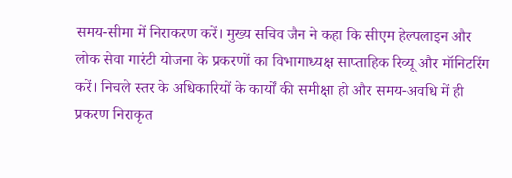समय-सीमा में निराकरण करें। मुख्य सचिव जैन ने कहा कि सीएम हेल्पलाइन और लोक सेवा गारंटी योजना के प्रकरणों का विभागाध्यक्ष साप्ताहिक रिव्यू और मॉनिटरिंग करें। निचले स्तर के अधिकारियों के कार्यों की समीक्षा हो और समय-अवधि में ही प्रकरण निराकृत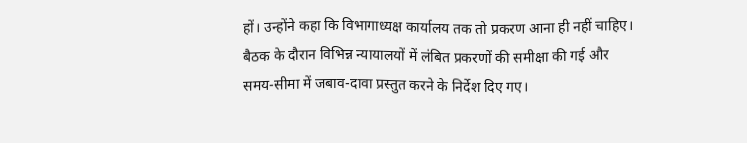हों। उन्होंने कहा कि विभागाध्यक्ष कार्यालय तक तो प्रकरण आना ही नहीं चाहिए। बैठक के दौरान विभिन्न न्यायालयों में लंबित प्रकरणों की समीक्षा की गई और समय-सीमा में जबाव-दावा प्रस्तुत करने के निर्देश दिए गए।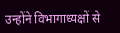उन्होंने विभागाध्यक्षों से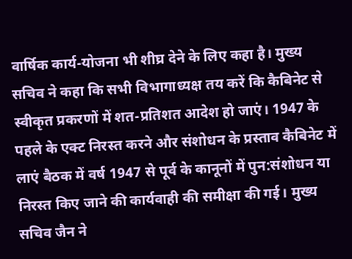वार्षिक कार्य-योजना भी शीघ्र देने के लिए कहा है। मुख्य सचिव ने कहा कि सभी विभागाध्यक्ष तय करें कि कैबिनेट से स्वीकृत प्रकरणों में शत-प्रतिशत आदेश हो जाएं। 1947 के पहले के एक्ट निरस्त करने और संशोधन के प्रस्ताव कैबिनेट में लाएं बैठक में वर्ष 1947 से पूर्व के कानूनों में पुन:संशोधन या निरस्त किए जाने की कार्यवाही की समीक्षा की गई। मुख्य सचिव जैन ने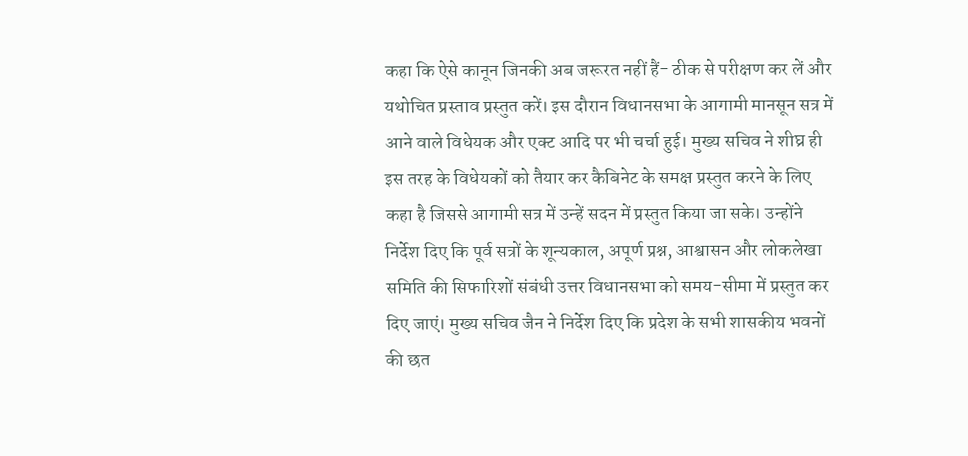कहा कि ऐसे कानून जिनकी अब जरूरत नहीं हैं- ठीक से परीक्षण कर लें और यथोचित प्रस्ताव प्रस्तुत करें। इस दौरान विधानसभा के आगामी मानसून सत्र में आने वाले विधेयक और एक्ट आदि पर भी चर्चा हुई। मुख्य सचिव ने शीघ्र ही इस तरह के विधेयकों को तैयार कर कैबिनेट के समक्ष प्रस्तुत करने के लिए कहा है जिससे आगामी सत्र में उन्हें सदन में प्रस्तुत किया जा सके। उन्होंने निर्देश दिए कि पूर्व सत्रों के शून्यकाल, अपूर्ण प्रश्न, आश्वासन और लोकलेखा समिति की सिफारिशों संबंधी उत्तर विधानसभा को समय-सीमा में प्रस्तुत कर दिए जाएं। मुख्य सचिव जैन ने निर्देश दिए कि प्रदेश के सभी शासकीय भवनों की छत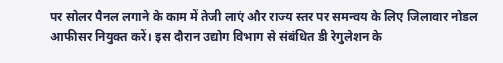पर सोलर पैनल लगाने के काम में तेजी लाएं और राज्य स्तर पर समन्वय के लिए जिलावार नोडल आफीसर नियुक्त करें। इस दौरान उद्योग विभाग से संबंधित डी रेगुलेशन के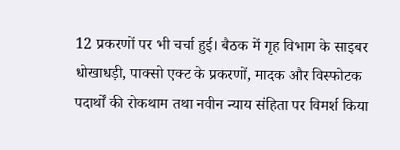12 प्रकरणों पर भी चर्चा हुई। बैठक में गृह विभाग के साइबर धोखाधड़ी, पाक्सो एक्ट के प्रकरणों, मादक और विस्फोटक पदार्थों की रोकथाम तथा नवीन न्याय संहिता पर विमर्श किया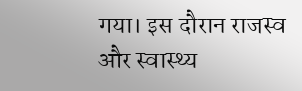गया। इस दौरान राजस्व और स्वास्थ्य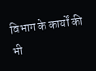विभाग के कार्यों की भी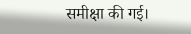समीक्षा की गई।